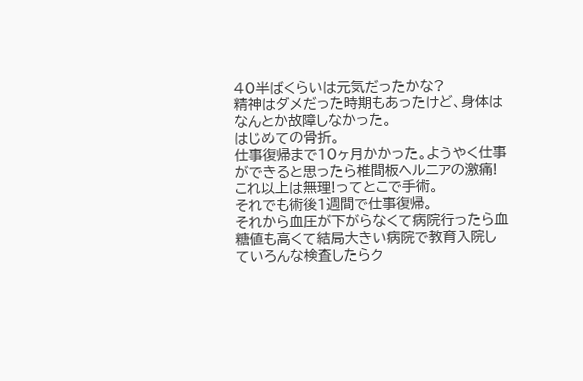40半ばくらいは元気だったかな?
精神はダメだった時期もあったけど、身体はなんとか故障しなかった。
はじめての骨折。
仕事復帰まで10ヶ月かかった。ようやく仕事ができると思ったら椎間板ヘルニアの激痛!
これ以上は無理!ってとこで手術。
それでも術後1週間で仕事復帰。
それから血圧が下がらなくて病院行ったら血糖値も高くて結局大きい病院で教育入院していろんな検査したらク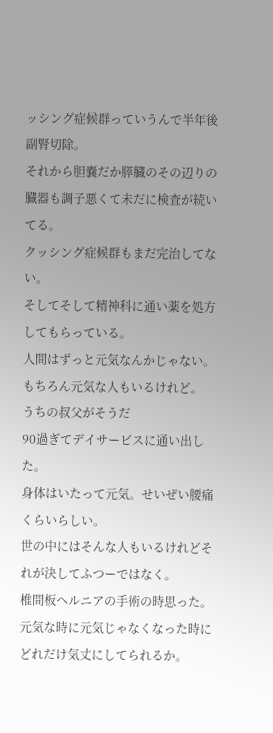ッシング症候群っていうんで半年後副腎切除。
それから胆嚢だか膵臓のその辺りの臓器も調子悪くて未だに検査が続いてる。
クッシング症候群もまだ完治してない。
そしてそして精神科に通い薬を処方してもらっている。
人間はずっと元気なんかじゃない。
もちろん元気な人もいるけれど。
うちの叔父がそうだ
90過ぎてデイサービスに通い出した。
身体はいたって元気。せいぜい腰痛くらいらしい。
世の中にはそんな人もいるけれどそれが決してふつーではなく。
椎間板ヘルニアの手術の時思った。
元気な時に元気じゃなくなった時にどれだけ気丈にしてられるか。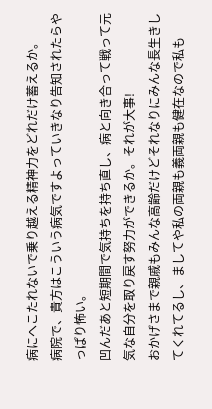病にへこたれないで乗り越える精神力をどれだけ蓄えるか。
病院で、貴方はこういう病気ですよっていきなり告知されたらやっぱり怖い。
凹んだあと短期間で気持ちを持ち直し、病と向き合って戦って元気な自分を取り戻す努力ができるか。それが大事!
おかげさまで親戚もみんな高齢だけどそれなりにみんな長生きしてくれてるし、ましてや私の両親も義両親も健在なので私も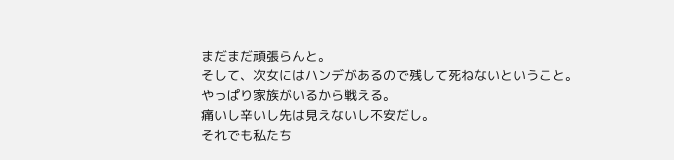まだまだ頑張らんと。
そして、次女にはハンデがあるので残して死ねないということ。
やっぱり家族がいるから戦える。
痛いし辛いし先は見えないし不安だし。
それでも私たち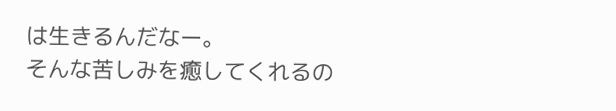は生きるんだなー。
そんな苦しみを癒してくれるの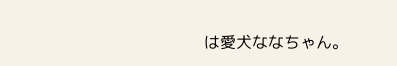は愛犬ななちゃん。